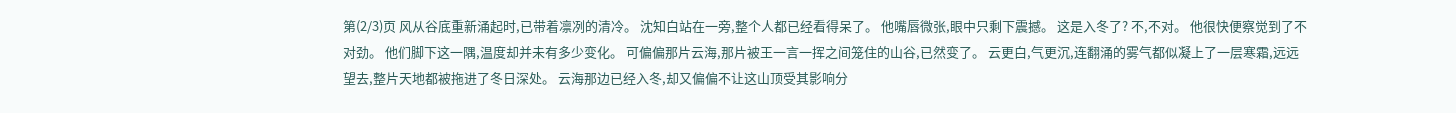第(2/3)页 风从谷底重新涌起时,已带着凛冽的清冷。 沈知白站在一旁,整个人都已经看得呆了。 他嘴唇微张,眼中只剩下震撼。 这是入冬了? 不,不对。 他很快便察觉到了不对劲。 他们脚下这一隅,温度却并未有多少变化。 可偏偏那片云海,那片被王一言一挥之间笼住的山谷,已然变了。 云更白,气更沉,连翻涌的雾气都似凝上了一层寒霜,远远望去,整片天地都被拖进了冬日深处。 云海那边已经入冬,却又偏偏不让这山顶受其影响分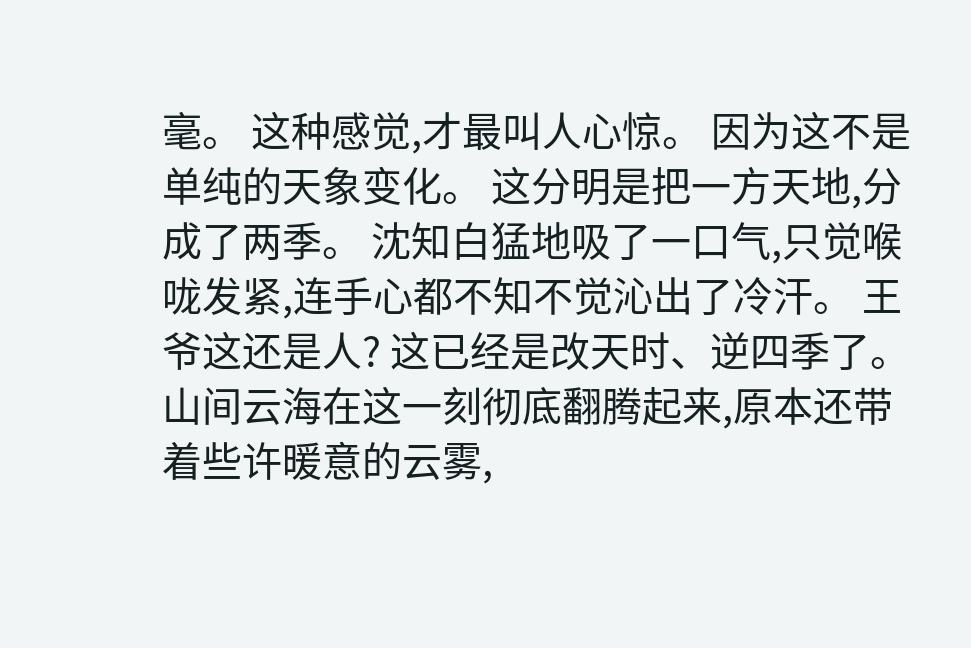毫。 这种感觉,才最叫人心惊。 因为这不是单纯的天象变化。 这分明是把一方天地,分成了两季。 沈知白猛地吸了一口气,只觉喉咙发紧,连手心都不知不觉沁出了冷汗。 王爷这还是人? 这已经是改天时、逆四季了。 山间云海在这一刻彻底翻腾起来,原本还带着些许暖意的云雾,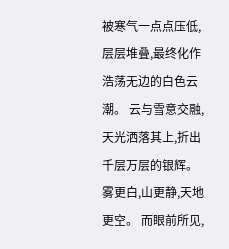被寒气一点点压低,层层堆叠,最终化作浩荡无边的白色云潮。 云与雪意交融,天光洒落其上,折出千层万层的银辉。 雾更白,山更静,天地更空。 而眼前所见,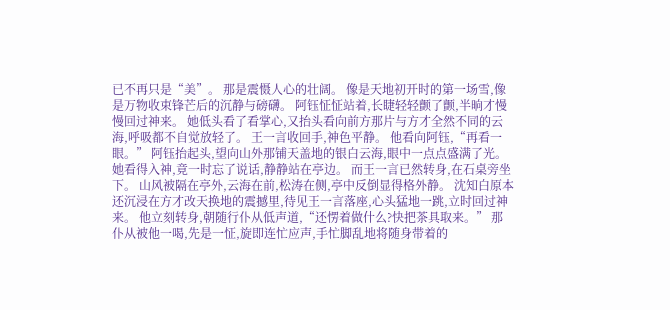已不再只是“美”。 那是震慑人心的壮阔。 像是天地初开时的第一场雪,像是万物收束锋芒后的沉静与磅礴。 阿钰怔怔站着,长睫轻轻颤了颤,半晌才慢慢回过神来。 她低头看了看掌心,又抬头看向前方那片与方才全然不同的云海,呼吸都不自觉放轻了。 王一言收回手,神色平静。 他看向阿钰,“再看一眼。” 阿钰抬起头,望向山外那铺天盖地的银白云海,眼中一点点盛满了光。 她看得入神,竟一时忘了说话,静静站在亭边。 而王一言已然转身,在石桌旁坐下。 山风被隔在亭外,云海在前,松涛在侧,亭中反倒显得格外静。 沈知白原本还沉浸在方才改天换地的震撼里,待见王一言落座,心头猛地一跳,立时回过神来。 他立刻转身,朝随行仆从低声道,“还愣着做什么?快把茶具取来。” 那仆从被他一喝,先是一怔,旋即连忙应声,手忙脚乱地将随身带着的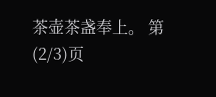茶壶茶盏奉上。 第(2/3)页